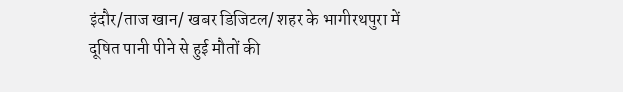इंदौर/ताज खान/ खबर डिजिटल/ शहर के भागीरथपुरा में दूषित पानी पीने से हुई मौतों की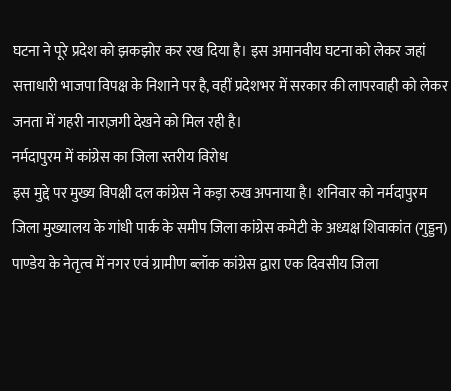घटना ने पूरे प्रदेश को झकझोर कर रख दिया है। इस अमानवीय घटना को लेकर जहां सत्ताधारी भाजपा विपक्ष के निशाने पर है, वहीं प्रदेशभर में सरकार की लापरवाही को लेकर जनता में गहरी नाराज़गी देखने को मिल रही है।
नर्मदापुरम में कांग्रेस का जिला स्तरीय विरोध
इस मुद्दे पर मुख्य विपक्षी दल कांग्रेस ने कड़ा रुख अपनाया है। शनिवार को नर्मदापुरम जिला मुख्यालय के गांधी पार्क के समीप जिला कांग्रेस कमेटी के अध्यक्ष शिवाकांत (गुड्डन) पाण्डेय के नेतृत्व में नगर एवं ग्रामीण ब्लॉक कांग्रेस द्वारा एक दिवसीय जिला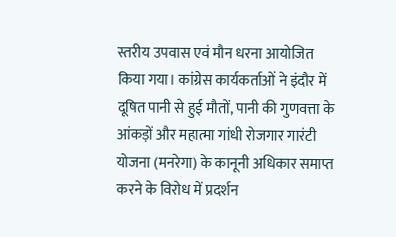स्तरीय उपवास एवं मौन धरना आयोजित किया गया। कांग्रेस कार्यकर्ताओं ने इंदौर में दूषित पानी से हुई मौतों, पानी की गुणवत्ता के आंकड़ों और महात्मा गांधी रोजगार गारंटी योजना (मनरेगा) के कानूनी अधिकार समाप्त करने के विरोध में प्रदर्शन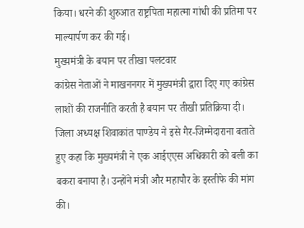किया। धरने की शुरुआत राष्ट्रपिता महात्मा गांधी की प्रतिमा पर माल्यार्पण कर की गई।
मुख्यमंत्री के बयान पर तीखा पलटवार
कांग्रेस नेताओं ने माखननगर में मुख्यमंत्री द्वारा दिए गए कांग्रेस लाशों की राजनीति करती है बयान पर तीखी प्रतिक्रिया दी। जिला अध्यक्ष शिवाकांत पाण्डेय ने इसे गैर-जिम्मेदाराना बताते हुए कहा कि मुख्यमंत्री ने एक आईएएस अधिकारी को बली का बकरा बनाया है। उन्होंने मंत्री और महापौर के इस्तीफे की मांग की।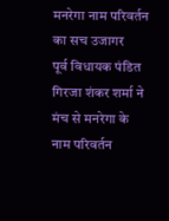मनरेगा नाम परिवर्तन का सच उजागर
पूर्व विधायक पंडित गिरजा शंकर शर्मा ने मंच से मनरेगा के नाम परिवर्तन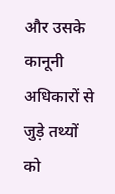और उसके कानूनी अधिकारों से जुड़े तथ्यों को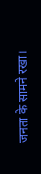जनता के सामने रखा।